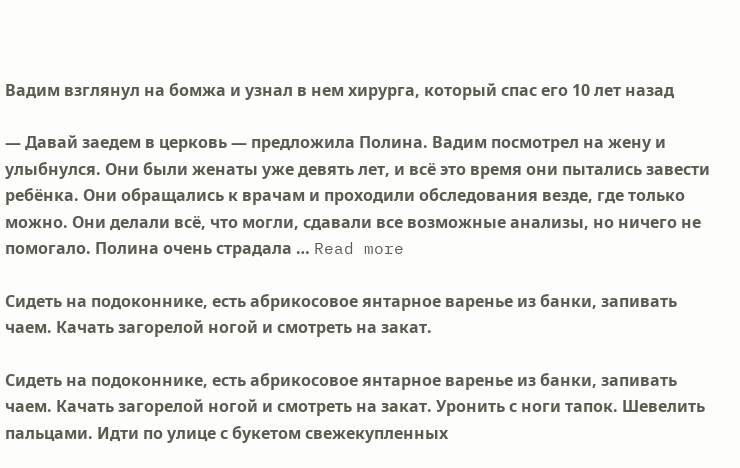Вадим взглянул на бомжа и узнал в нем хирурга, который спас его 10 лет назад

— Давай заедем в церковь — предложила Полина. Вадим посмотрел на жену и улыбнулся. Они были женаты уже девять лет, и всё это время они пытались завести ребёнка. Они обращались к врачам и проходили обследования везде, где только можно. Они делали всё, что могли, сдавали все возможные анализы, но ничего не помогало. Полина очень страдала … Read more

Сидеть на подоконнике, есть абрикосовое янтарное варенье из банки, запивать чаем. Качать загорелой ногой и смотреть на закат.

Сидеть на подоконнике, есть абрикосовое янтарное варенье из банки, запивать чаем. Качать загорелой ногой и смотреть на закат. Уронить с ноги тапок. Шевелить пальцами. Идти по улице с букетом свежекупленных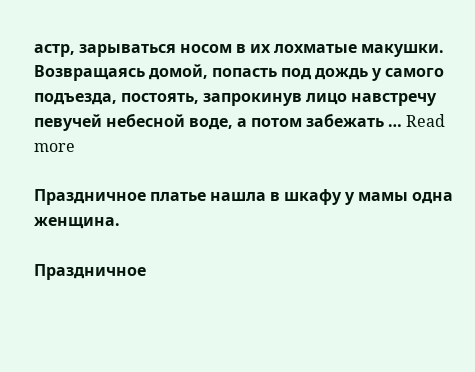астр, зарываться носом в их лохматые макушки. Возвращаясь домой, попасть под дождь у самого подъезда, постоять, запрокинув лицо навстречу певучей небесной воде, а потом забежать … Read more

Праздничное платье нашла в шкафу у мамы одна женщина.

Праздничное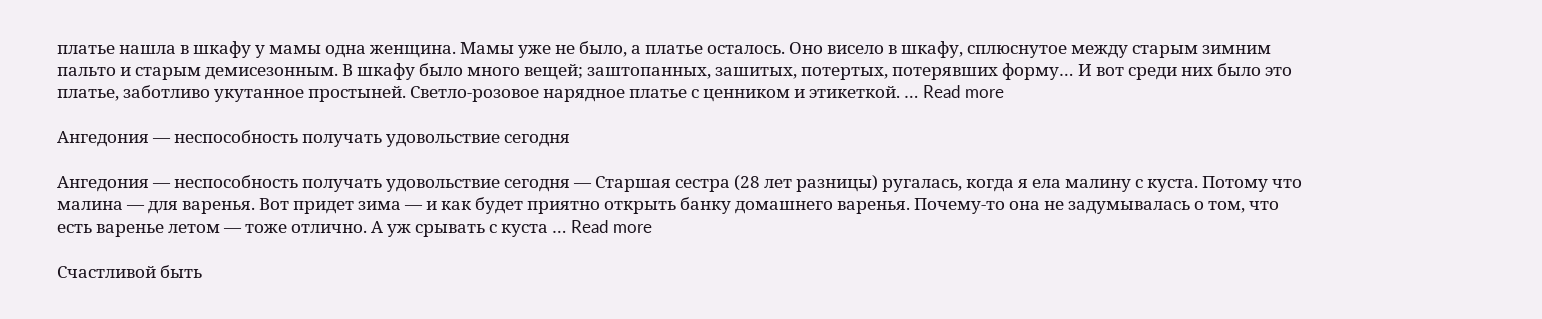платье нашла в шкафу у мамы одна женщина. Мамы уже не было, а платье осталось. Оно висело в шкафу, сплюснутое между старым зимним пальто и старым демисезонным. В шкафу было много вещей; заштопанных, зашитых, потертых, потерявших форму… И вот среди них было это платье, заботливо укутанное простыней. Светло-розовое нарядное платье с ценником и этикеткой. … Read more

Ангедония — неспособность получать удовольствие сегодня

Ангедония — неспособность получать удовольствие сегодня — Старшая сестра (28 лет разницы) ругалась, когда я ела малину с куста. Потому что малина — для варенья. Вот придет зима — и как будет приятно открыть банку домашнего варенья. Почему-то она не задумывалась о том, что есть варенье летом — тоже отлично. А уж срывать с куста … Read more

Счастливой быть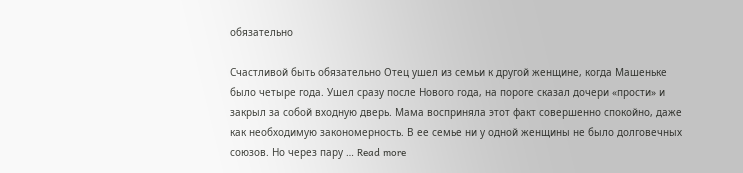обязательно

Счастливой быть обязательно Отец ушел из семьи к другой женщине, когда Машеньке было четыре года. Ушел сразу после Нового года, на пороге сказал дочери «прости» и закрыл за собой входную дверь. Мама восприняла этот факт совершенно спокойно, даже как необходимую закономерность. В ее семье ни у одной женщины не было долговечных союзов. Но через пару … Read more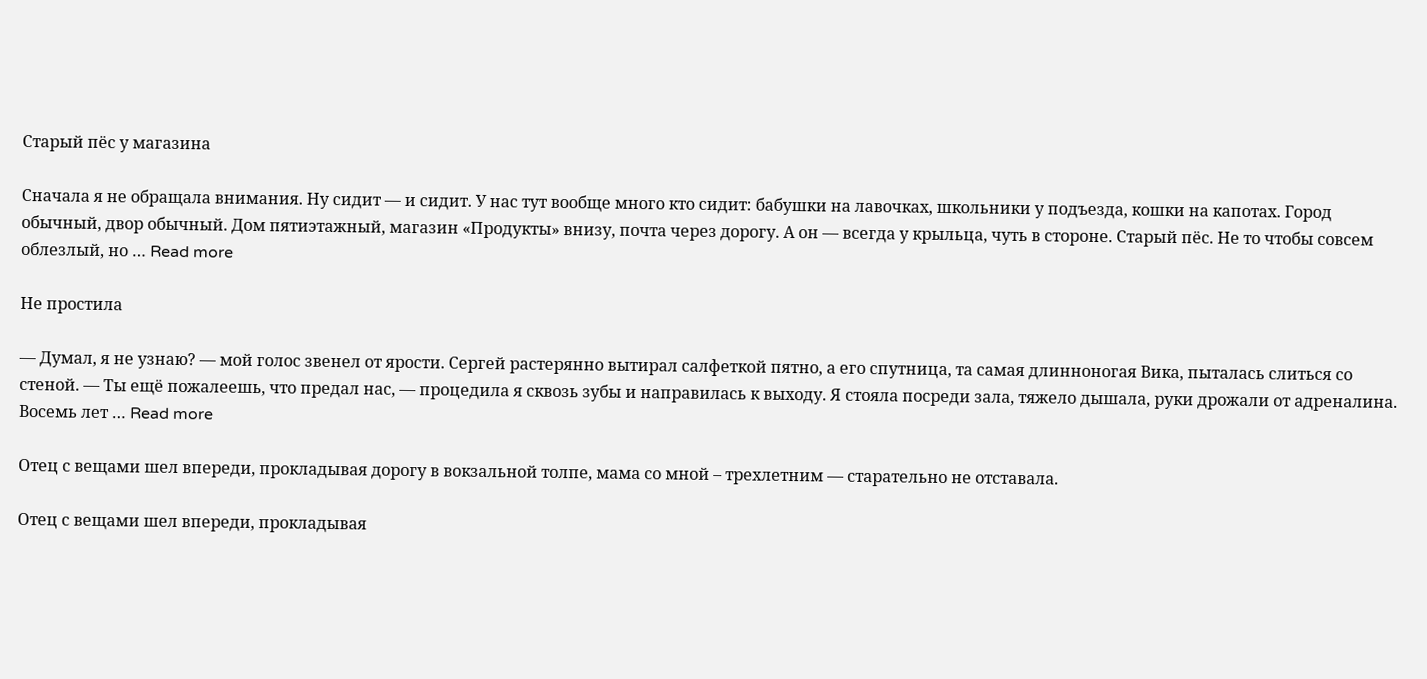Старый пёс у магазина

Сначала я не обращала внимания. Ну сидит — и сидит. У нас тут вообще много кто сидит: бабушки на лавочках, школьники у подъезда, кошки на капотах. Город обычный, двор обычный. Дом пятиэтажный, магазин «Продукты» внизу, почта через дорогу. А он — всегда у крыльца, чуть в стороне. Старый пёс. Не то чтобы совсем облезлый, но … Read more

Не простила

— Думал, я не узнаю? — мой голос звенел от ярости. Сергей растерянно вытирал салфеткой пятно, а его спутница, та самая длинноногая Вика, пыталась слиться со стеной. — Ты ещё пожалеешь, что предал нас, — процедила я сквозь зубы и направилась к выходу. Я стояла посреди зала, тяжело дышала, руки дрожали от адреналина. Восемь лет … Read more

Отец с вещами шел впереди, прокладывая дорогу в вокзальной толпе, мама со мной – трехлетним — старательно не отставала.

Отец с вещами шел впереди, прокладывая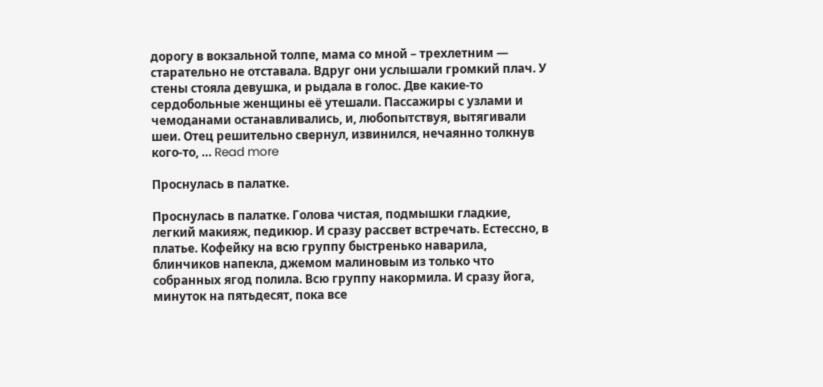дорогу в вокзальной толпе, мама со мной – трехлетним — старательно не отставала. Вдруг они услышали громкий плач. У стены стояла девушка, и рыдала в голос. Две какие-то сердобольные женщины её утешали. Пассажиры с узлами и чемоданами останавливались, и, любопытствуя, вытягивали шеи. Отец решительно свернул, извинился, нечаянно толкнув кого-то, … Read more

Проснулась в палатке.

Проснулась в палатке. Голова чистая, подмышки гладкие, легкий макияж, педикюр. И сразу рассвет встречать. Естессно, в платье. Кофейку на всю группу быстренько наварила, блинчиков напекла, джемом малиновым из только что собранных ягод полила. Всю группу накормила. И сразу йога, минуток на пятьдесят, пока все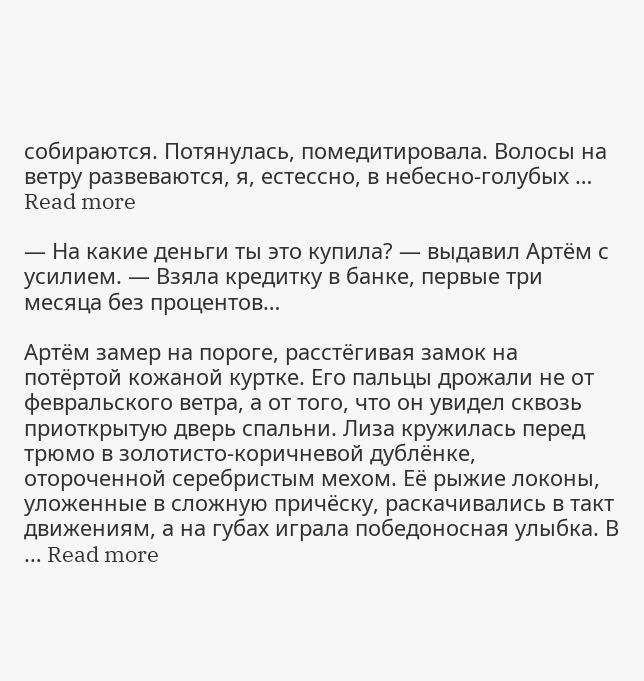собираются. Потянулась, помедитировала. Волосы на ветру развеваются, я, естессно, в небесно-голубых … Read more

— На какие деньги ты это купила? — выдавил Артём с усилием. — Взяла кредитку в банке, первые три месяца без процентов…

Артём замер на пороге, расстёгивая замок на потёртой кожаной куртке. Его пальцы дрожали не от февральского ветра, а от того, что он увидел сквозь приоткрытую дверь спальни. Лиза кружилась перед трюмо в золотисто-коричневой дублёнке, отороченной серебристым мехом. Её рыжие локоны, уложенные в сложную причёску, раскачивались в такт движениям, а на губах играла победоносная улыбка. В … Read more